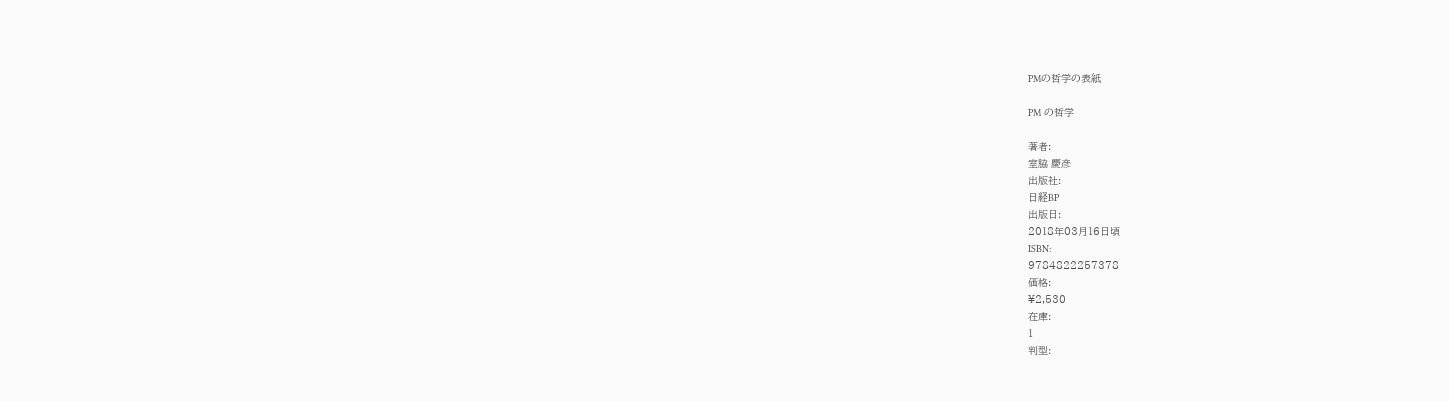PMの哲学の表紙

PM の哲学

著者:
室脇 慶彦
出版社:
日経BP
出版日:
2018年03月16日頃
ISBN:
9784822257378
価格:
¥2,530
在庫:
1
判型: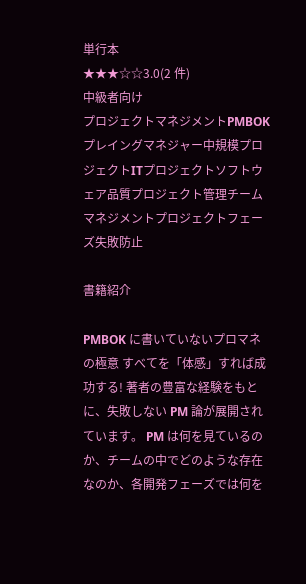単行本
★★★☆☆3.0(2 件)
中級者向け
プロジェクトマネジメントPMBOKプレイングマネジャー中規模プロジェクトITプロジェクトソフトウェア品質プロジェクト管理チームマネジメントプロジェクトフェーズ失敗防止

書籍紹介

PMBOK に書いていないプロマネの極意 すべてを「体感」すれば成功する! 著者の豊富な経験をもとに、失敗しない PM 論が展開されています。 PM は何を見ているのか、チームの中でどのような存在なのか、各開発フェーズでは何を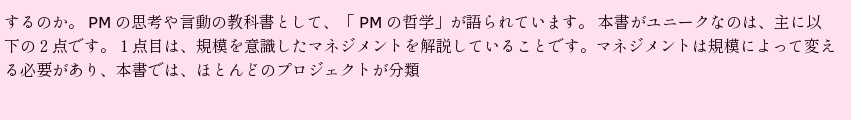するのか。 PM の思考や言動の教科書として、「 PM の哲学」が語られています。 本書がユニークなのは、主に以下の 2 点です。 1 点目は、規模を意識したマネジメントを解説していることです。マネジメントは規模によって変える必要があり、本書では、ほとんどのプロジェクトが分類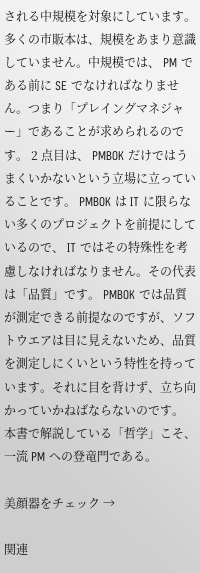される中規模を対象にしています。 多くの市販本は、規模をあまり意識していません。中規模では、 PM である前に SE でなければなりません。つまり「プレイングマネジャー」であることが求められるのです。 2 点目は、 PMBOK だけではうまくいかないという立場に立っていることです。 PMBOK は IT に限らない多くのプロジェクトを前提にしているので、 IT ではその特殊性を考慮しなければなりません。その代表は「品質」です。 PMBOK では品質が測定できる前提なのですが、ソフトウエアは目に見えないため、品質を測定しにくいという特性を持っています。それに目を背けず、立ち向かっていかねばならないのです。 本書で解説している「哲学」こそ、一流 PM への登竜門である。

美顔器をチェック →

関連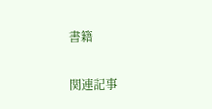書籍

関連記事